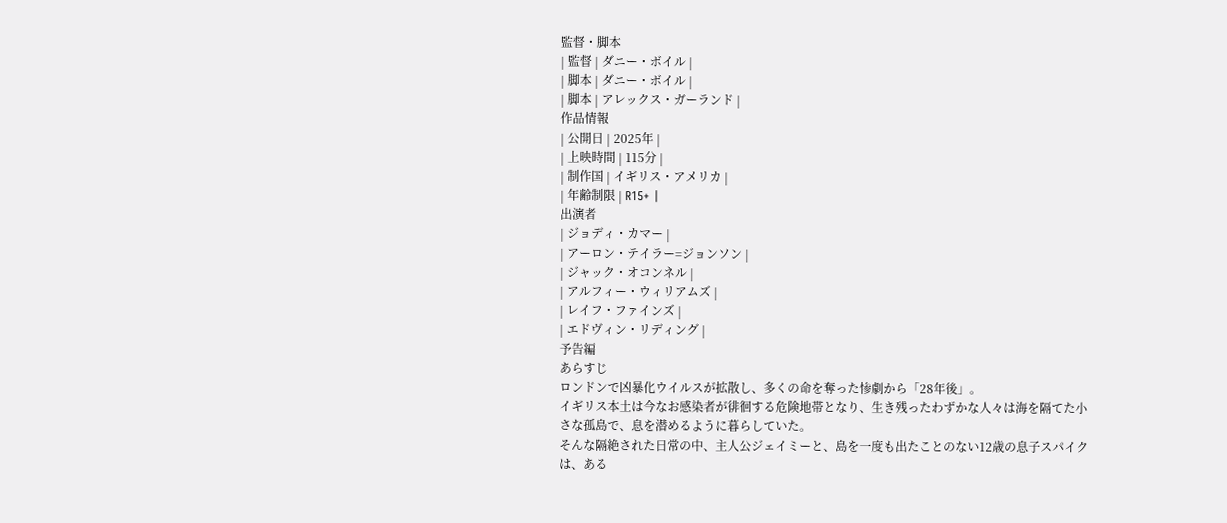監督・脚本
| 監督 | ダニー・ボイル |
| 脚本 | ダニー・ボイル |
| 脚本 | アレックス・ガーランド |
作品情報
| 公開日 | 2025年 |
| 上映時間 | 115分 |
| 制作国 | イギリス・アメリカ |
| 年齢制限 | R15+ |
出演者
| ジョディ・カマー |
| アーロン・テイラー=ジョンソン |
| ジャック・オコンネル |
| アルフィー・ウィリアムズ |
| レイフ・ファインズ |
| エドヴィン・リディング |
予告編
あらすじ
ロンドンで凶暴化ウイルスが拡散し、多くの命を奪った惨劇から「28年後」。
イギリス本土は今なお感染者が徘徊する危険地帯となり、生き残ったわずかな人々は海を隔てた小さな孤島で、息を潜めるように暮らしていた。
そんな隔絶された日常の中、主人公ジェイミーと、島を一度も出たことのない12歳の息子スパイクは、ある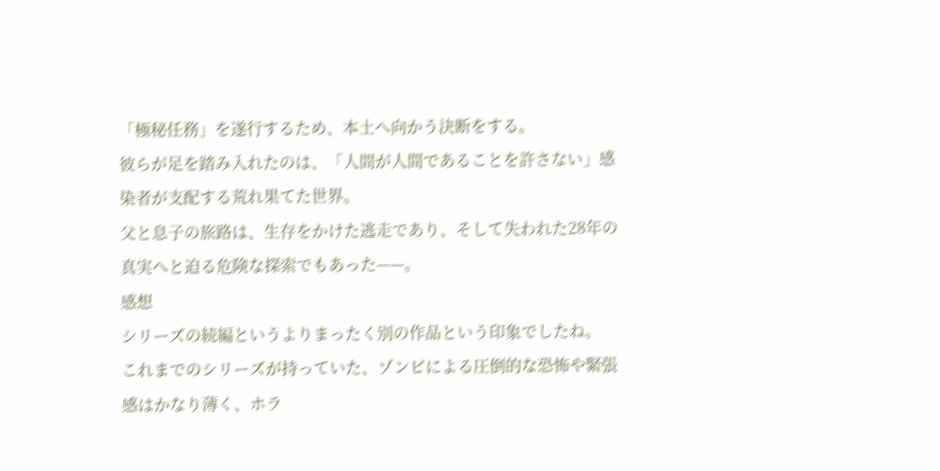「極秘任務」を遂行するため、本土へ向かう決断をする。
彼らが足を踏み入れたのは、「人間が人間であることを許さない」感染者が支配する荒れ果てた世界。
父と息子の旅路は、生存をかけた逃走であり、そして失われた28年の真実へと迫る危険な探索でもあった——。
感想
シリーズの続編というよりまったく別の作品という印象でしたね。
これまでのシリーズが持っていた、ゾンビによる圧倒的な恐怖や緊張感はかなり薄く、ホラ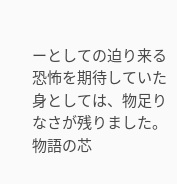ーとしての迫り来る恐怖を期待していた身としては、物足りなさが残りました。
物語の芯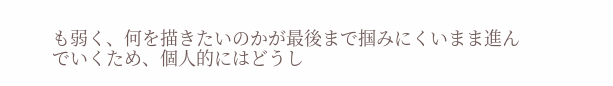も弱く、何を描きたいのかが最後まで掴みにくいまま進んでいくため、個人的にはどうし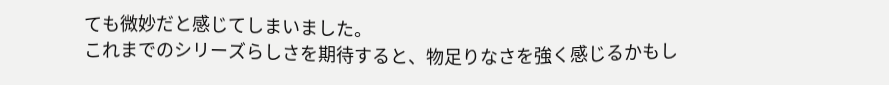ても微妙だと感じてしまいました。
これまでのシリーズらしさを期待すると、物足りなさを強く感じるかもし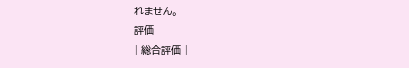れません。
評価
| 総合評価 |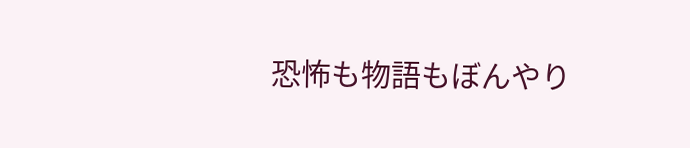恐怖も物語もぼんやり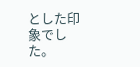とした印象でした。